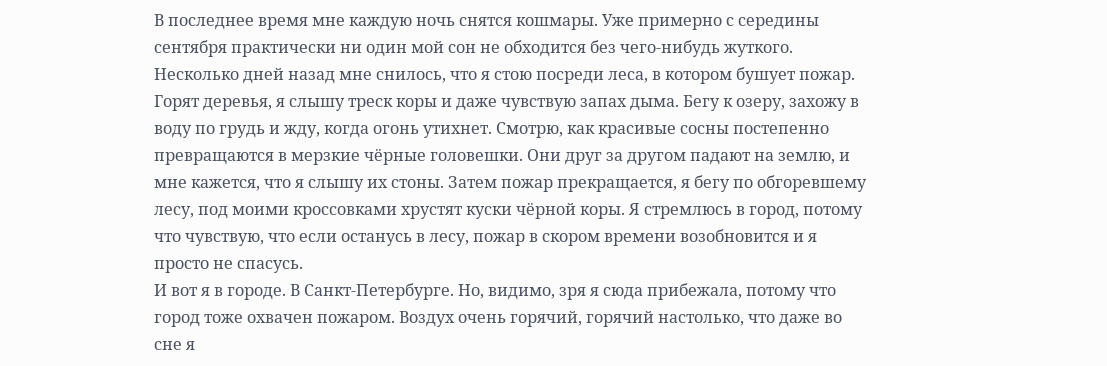В последнее время мне каждую ночь снятся кошмары. Уже примерно с середины сентября практически ни один мой сон не обходится без чего-нибудь жуткого. Несколько дней назад мне снилось, что я стою посреди леса, в котором бушует пожар. Горят деревья, я слышу треск коры и даже чувствую запах дыма. Бегу к озеру, захожу в воду по грудь и жду, когда огонь утихнет. Смотрю, как красивые сосны постепенно превращаются в мерзкие чёрные головешки. Они друг за другом падают на землю, и мне кажется, что я слышу их стоны. Затем пожар прекращается, я бегу по обгоревшему лесу, под моими кроссовками хрустят куски чёрной коры. Я стремлюсь в город, потому что чувствую, что если останусь в лесу, пожар в скором времени возобновится и я просто не спасусь.
И вот я в городе. В Санкт-Петербурге. Но, видимо, зря я сюда прибежала, потому что город тоже охвачен пожаром. Воздух очень горячий, горячий настолько, что даже во сне я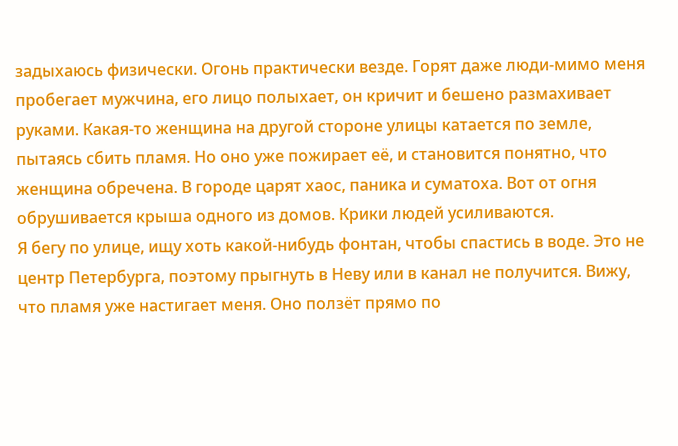задыхаюсь физически. Огонь практически везде. Горят даже люди-мимо меня пробегает мужчина, его лицо полыхает, он кричит и бешено размахивает руками. Какая-то женщина на другой стороне улицы катается по земле, пытаясь сбить пламя. Но оно уже пожирает её, и становится понятно, что женщина обречена. В городе царят хаос, паника и суматоха. Вот от огня обрушивается крыша одного из домов. Крики людей усиливаются.
Я бегу по улице, ищу хоть какой-нибудь фонтан, чтобы спастись в воде. Это не центр Петербурга, поэтому прыгнуть в Неву или в канал не получится. Вижу, что пламя уже настигает меня. Оно ползёт прямо по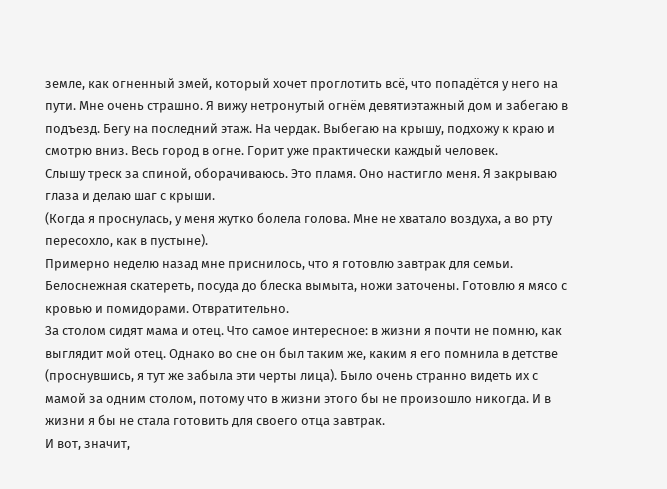земле, как огненный змей, который хочет проглотить всё, что попадётся у него на пути. Мне очень страшно. Я вижу нетронутый огнём девятиэтажный дом и забегаю в подъезд. Бегу на последний этаж. На чердак. Выбегаю на крышу, подхожу к краю и смотрю вниз. Весь город в огне. Горит уже практически каждый человек.
Слышу треск за спиной, оборачиваюсь. Это пламя. Оно настигло меня. Я закрываю глаза и делаю шаг с крыши.
(Когда я проснулась, у меня жутко болела голова. Мне не хватало воздуха, а во рту пересохло, как в пустыне).
Примерно неделю назад мне приснилось, что я готовлю завтрак для семьи. Белоснежная скатереть, посуда до блеска вымыта, ножи заточены. Готовлю я мясо с кровью и помидорами. Отвратительно.
За столом сидят мама и отец. Что самое интересное: в жизни я почти не помню, как выглядит мой отец. Однако во сне он был таким же, каким я его помнила в детстве (проснувшись, я тут же забыла эти черты лица). Было очень странно видеть их с мамой за одним столом, потому что в жизни этого бы не произошло никогда. И в жизни я бы не стала готовить для своего отца завтрак.
И вот, значит,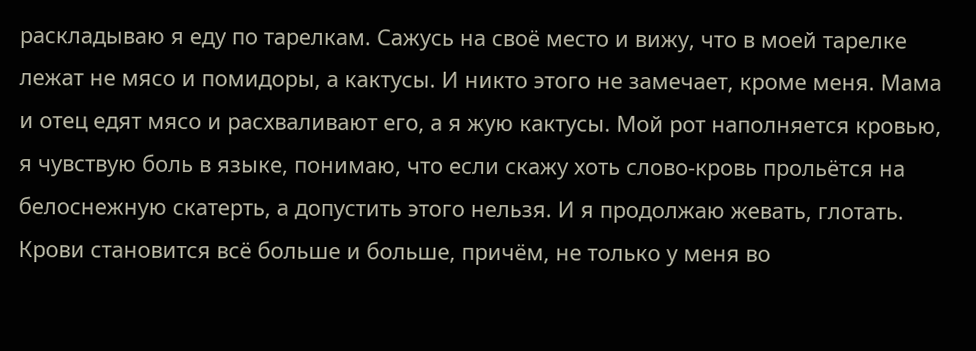раскладываю я еду по тарелкам. Сажусь на своё место и вижу, что в моей тарелке лежат не мясо и помидоры, а кактусы. И никто этого не замечает, кроме меня. Мама и отец едят мясо и расхваливают его, а я жую кактусы. Мой рот наполняется кровью, я чувствую боль в языке, понимаю, что если скажу хоть слово-кровь прольётся на белоснежную скатерть, а допустить этого нельзя. И я продолжаю жевать, глотать. Крови становится всё больше и больше, причём, не только у меня во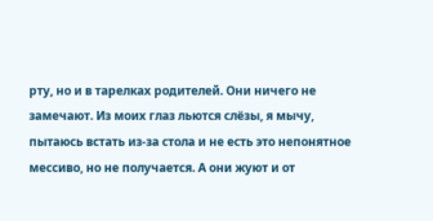рту, но и в тарелках родителей. Они ничего не замечают. Из моих глаз льются слёзы, я мычу, пытаюсь встать из-за стола и не есть это непонятное мессиво, но не получается. А они жуют и от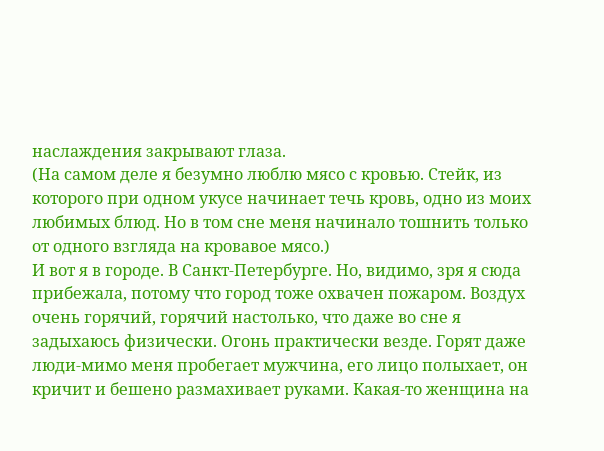наслаждения закрывают глаза.
(На самом деле я безумно люблю мясо с кровью. Стейк, из которого при одном укусе начинает течь кровь, одно из моих любимых блюд. Но в том сне меня начинало тошнить только от одного взгляда на кровавое мясо.)
И вот я в городе. В Санкт-Петербурге. Но, видимо, зря я сюда прибежала, потому что город тоже охвачен пожаром. Воздух очень горячий, горячий настолько, что даже во сне я задыхаюсь физически. Огонь практически везде. Горят даже люди-мимо меня пробегает мужчина, его лицо полыхает, он кричит и бешено размахивает руками. Какая-то женщина на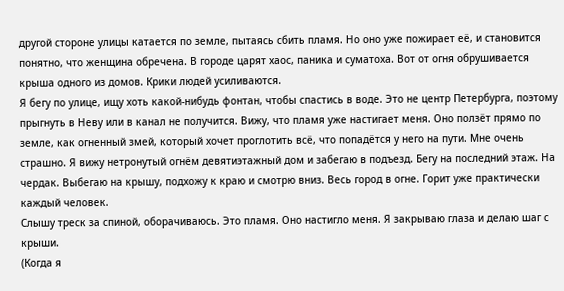другой стороне улицы катается по земле, пытаясь сбить пламя. Но оно уже пожирает её, и становится понятно, что женщина обречена. В городе царят хаос, паника и суматоха. Вот от огня обрушивается крыша одного из домов. Крики людей усиливаются.
Я бегу по улице, ищу хоть какой-нибудь фонтан, чтобы спастись в воде. Это не центр Петербурга, поэтому прыгнуть в Неву или в канал не получится. Вижу, что пламя уже настигает меня. Оно ползёт прямо по земле, как огненный змей, который хочет проглотить всё, что попадётся у него на пути. Мне очень страшно. Я вижу нетронутый огнём девятиэтажный дом и забегаю в подъезд. Бегу на последний этаж. На чердак. Выбегаю на крышу, подхожу к краю и смотрю вниз. Весь город в огне. Горит уже практически каждый человек.
Слышу треск за спиной, оборачиваюсь. Это пламя. Оно настигло меня. Я закрываю глаза и делаю шаг с крыши.
(Когда я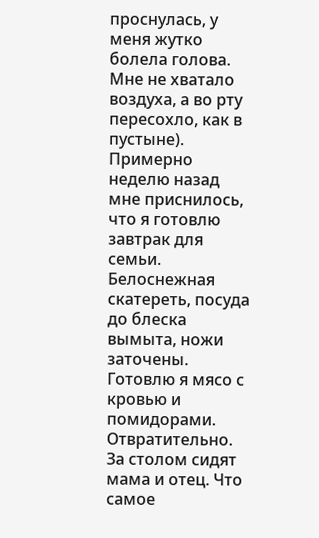проснулась, у меня жутко болела голова. Мне не хватало воздуха, а во рту пересохло, как в пустыне).
Примерно неделю назад мне приснилось, что я готовлю завтрак для семьи. Белоснежная скатереть, посуда до блеска вымыта, ножи заточены. Готовлю я мясо с кровью и помидорами. Отвратительно.
За столом сидят мама и отец. Что самое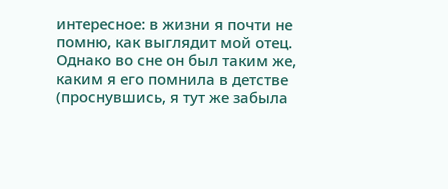интересное: в жизни я почти не помню, как выглядит мой отец. Однако во сне он был таким же, каким я его помнила в детстве (проснувшись, я тут же забыла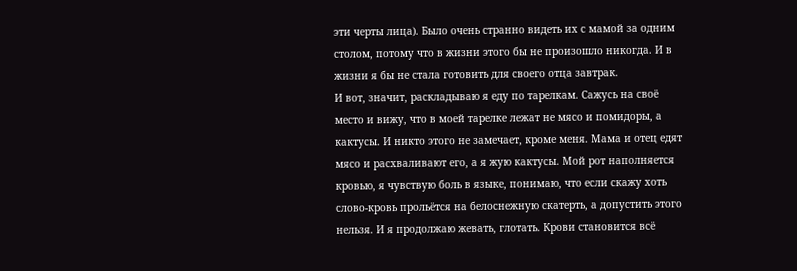эти черты лица). Было очень странно видеть их с мамой за одним столом, потому что в жизни этого бы не произошло никогда. И в жизни я бы не стала готовить для своего отца завтрак.
И вот, значит, раскладываю я еду по тарелкам. Сажусь на своё место и вижу, что в моей тарелке лежат не мясо и помидоры, а кактусы. И никто этого не замечает, кроме меня. Мама и отец едят мясо и расхваливают его, а я жую кактусы. Мой рот наполняется кровью, я чувствую боль в языке, понимаю, что если скажу хоть слово-кровь прольётся на белоснежную скатерть, а допустить этого нельзя. И я продолжаю жевать, глотать. Крови становится всё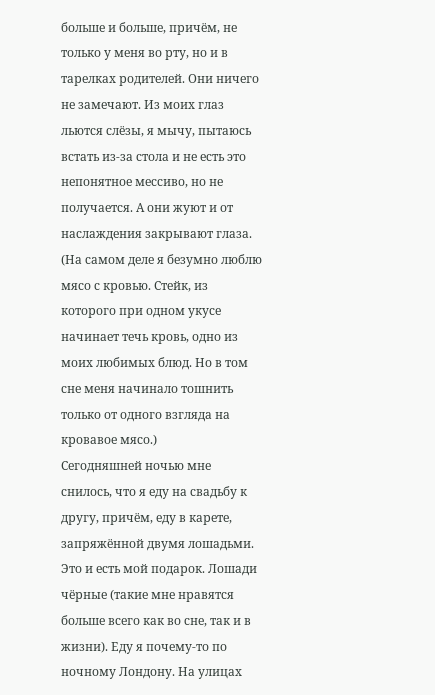больше и больше, причём, не только у меня во рту, но и в тарелках родителей. Они ничего не замечают. Из моих глаз льются слёзы, я мычу, пытаюсь встать из-за стола и не есть это непонятное мессиво, но не получается. А они жуют и от наслаждения закрывают глаза.
(На самом деле я безумно люблю мясо с кровью. Стейк, из которого при одном укусе начинает течь кровь, одно из моих любимых блюд. Но в том сне меня начинало тошнить только от одного взгляда на кровавое мясо.)
Сегодняшней ночью мне снилось, что я еду на свадьбу к другу, причём, еду в карете, запряжённой двумя лошадьми. Это и есть мой подарок. Лошади чёрные (такие мне нравятся больше всего как во сне, так и в жизни). Еду я почему-то по ночному Лондону. На улицах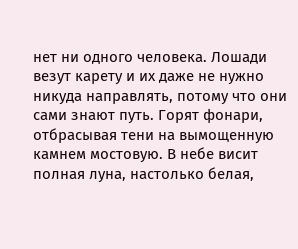нет ни одного человека. Лошади везут карету и их даже не нужно никуда направлять, потому что они сами знают путь. Горят фонари, отбрасывая тени на вымощенную камнем мостовую. В небе висит полная луна, настолько белая,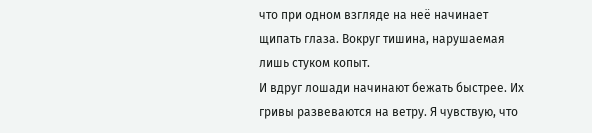что при одном взгляде на неё начинает щипать глаза. Вокруг тишина, нарушаемая лишь стуком копыт.
И вдруг лошади начинают бежать быстрее. Их гривы развеваются на ветру. Я чувствую, что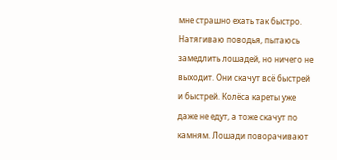мне страшно ехать так быстро. Натягиваю поводья, пытаюсь замедлить лошадей, но ничего не выходит. Они скачут всё быстрей и быстрей. Колёса кареты уже даже не едут, а тоже скачут по камням. Лошади поворачивают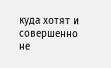куда хотят и совершенно не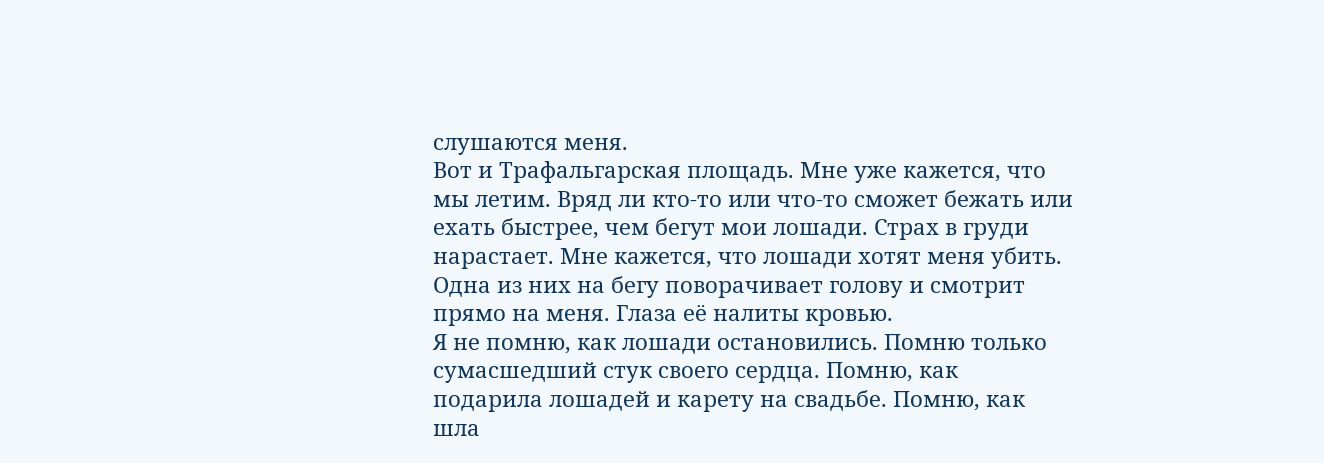слушаются меня.
Вот и Трафальгарская площадь. Мне уже кажется, что мы летим. Вряд ли кто-то или что-то сможет бежать или ехать быстрее, чем бегут мои лошади. Страх в груди нарастает. Мне кажется, что лошади хотят меня убить. Одна из них на бегу поворачивает голову и смотрит прямо на меня. Глаза её налиты кровью.
Я не помню, как лошади остановились. Помню только сумасшедший стук своего сердца. Помню, как подарила лошадей и карету на свадьбе. Помню, как шла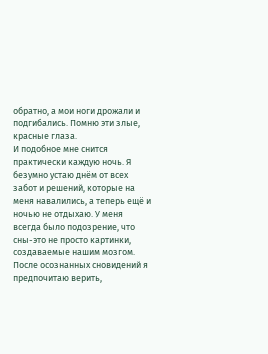обратно, а мои ноги дрожали и подгибались. Помню эти злые, красные глаза.
И подобное мне снится практически каждую ночь. Я безумно устаю днём от всех забот и решений, которые на меня навалились, а теперь ещё и ночью не отдыхаю. У меня всегда было подозрение, что сны-это не просто картинки, создаваемые нашим мозгом. После осознанных сновидений я предпочитаю верить,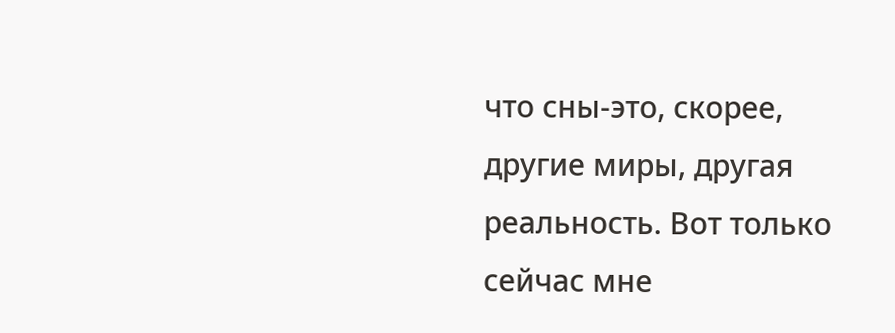что сны-это, скорее, другие миры, другая реальность. Вот только сейчас мне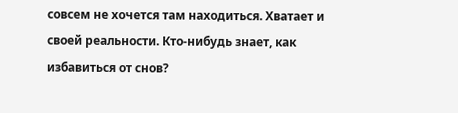совсем не хочется там находиться. Хватает и своей реальности. Кто-нибудь знает, как избавиться от снов?